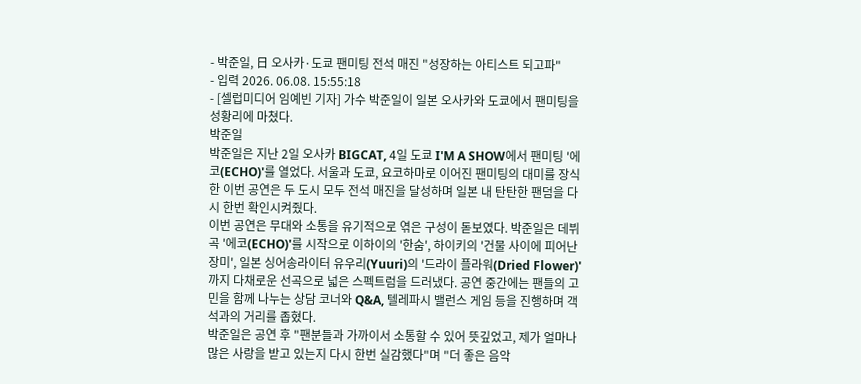- 박준일, 日 오사카·도쿄 팬미팅 전석 매진 "성장하는 아티스트 되고파"
- 입력 2026. 06.08. 15:55:18
- [셀럽미디어 임예빈 기자] 가수 박준일이 일본 오사카와 도쿄에서 팬미팅을 성황리에 마쳤다.
박준일
박준일은 지난 2일 오사카 BIGCAT, 4일 도쿄 I'M A SHOW에서 팬미팅 '에코(ECHO)'를 열었다. 서울과 도쿄, 요코하마로 이어진 팬미팅의 대미를 장식한 이번 공연은 두 도시 모두 전석 매진을 달성하며 일본 내 탄탄한 팬덤을 다시 한번 확인시켜줬다.
이번 공연은 무대와 소통을 유기적으로 엮은 구성이 돋보였다. 박준일은 데뷔곡 '에코(ECHO)'를 시작으로 이하이의 '한숨', 하이키의 '건물 사이에 피어난 장미', 일본 싱어송라이터 유우리(Yuuri)의 '드라이 플라워(Dried Flower)'까지 다채로운 선곡으로 넓은 스펙트럼을 드러냈다. 공연 중간에는 팬들의 고민을 함께 나누는 상담 코너와 Q&A, 텔레파시 밸런스 게임 등을 진행하며 객석과의 거리를 좁혔다.
박준일은 공연 후 "팬분들과 가까이서 소통할 수 있어 뜻깊었고, 제가 얼마나 많은 사랑을 받고 있는지 다시 한번 실감했다"며 "더 좋은 음악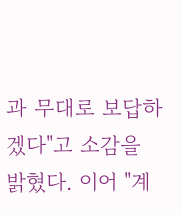과 무대로 보답하겠다"고 소감을 밝혔다. 이어 "계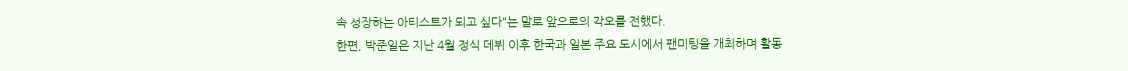속 성장하는 아티스트가 되고 싶다"는 말로 앞으로의 각오를 전했다.
한편, 박준일은 지난 4월 정식 데뷔 이후 한국과 일본 주요 도시에서 팬미팅을 개최하며 활동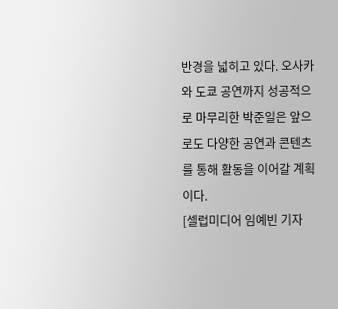반경을 넓히고 있다. 오사카와 도쿄 공연까지 성공적으로 마무리한 박준일은 앞으로도 다양한 공연과 콘텐츠를 통해 활동을 이어갈 계획이다.
[셀럽미디어 임예빈 기자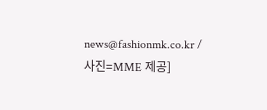news@fashionmk.co.kr / 사진=MME 제공]